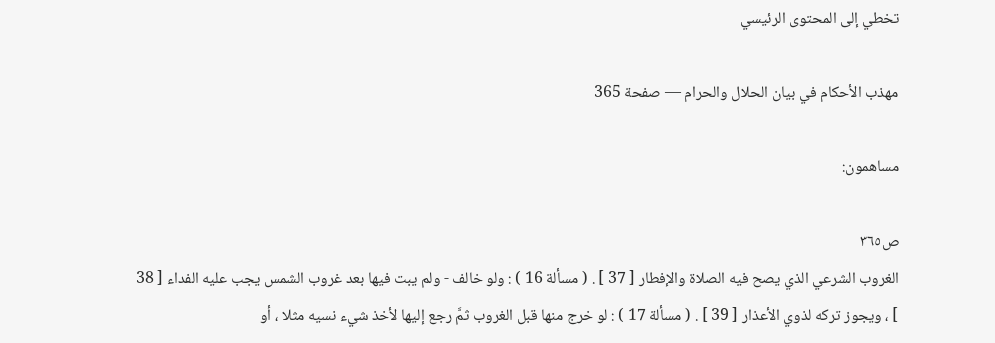تخطي إلى المحتوى الرئيسي

مهذب الأحكام في بيان الحلال والحرام — صفحة 365

مساهمون:

ص٣٦٥
الغروب الشرعي الذي يصح فيه الصلاة والإفطار [ 37 ] . ( مسألة 16 ) : ولو خالف - ولم يبت فيها بعد غروب الشمس يجب عليه الفداء [ 38 ] ، ويجوز تركه لذوي الأعذار [ 39 ] . ( مسألة 17 ) : لو خرج منها قبل الغروب ثمَّ رجع إليها لأخذ شيء نسيه مثلا ، أو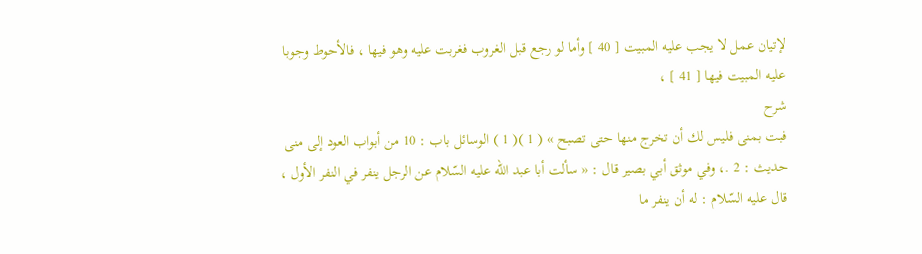لإتيان عمل لا يجب عليه المبيت [ 40 ] وأما لو رجع قبل الغروب فغربت عليه وهو فيها ، فالأحوط وجوبا عليه المبيت فيها [ 41 ] ،
شرح
فبت بمنى فليس لك أن تخرج منها حتى تصبح » ( 1 )( 1 ) الوسائل باب : 10 من أبواب العود إلى منى حديث : 2 .، وفي موثق أبي بصير قال : « سألت أبا عبد الله عليه السّلام عن الرجل ينفر في النفر الأول ، قال عليه السّلام : له أن ينفر ما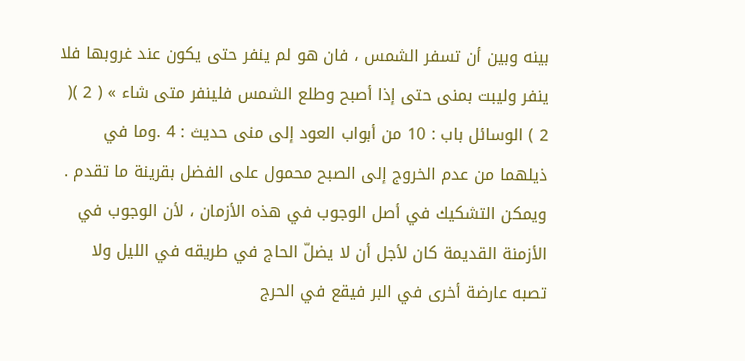بينه وبين أن تسفر الشمس ، فان هو لم ينفر حتى يكون عند غروبها فلا ينفر وليبت بمنى حتى إذا أصبح وطلع الشمس فلينفر متى شاء » ( 2 )( 2 ) الوسائل باب : 10 من أبواب العود إلى منى حديث : 4 .وما في ذيلهما من عدم الخروج إلى الصبح محمول على الفضل بقرينة ما تقدم . ويمكن التشكيك في أصل الوجوب في هذه الأزمان ، لأن الوجوب في الأزمنة القديمة كان لأجل أن لا يضلّ الحاج في طريقه في الليل ولا تصبه عارضة أخرى في البر فيقع في الحرج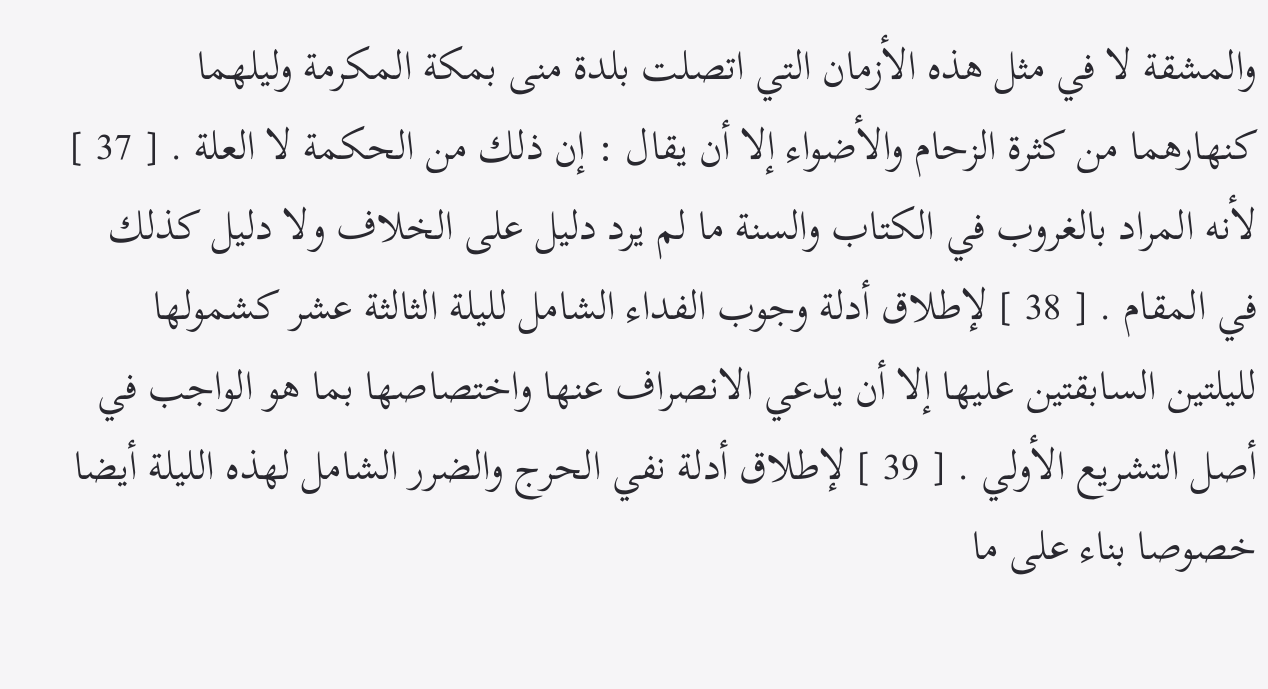والمشقة لا في مثل هذه الأزمان التي اتصلت بلدة منى بمكة المكرمة وليلهما كنهارهما من كثرة الزحام والأضواء إلا أن يقال : إن ذلك من الحكمة لا العلة . [ 37 ] لأنه المراد بالغروب في الكتاب والسنة ما لم يرد دليل على الخلاف ولا دليل كذلك في المقام . [ 38 ] لإطلاق أدلة وجوب الفداء الشامل لليلة الثالثة عشر كشمولها لليلتين السابقتين عليها إلا أن يدعي الانصراف عنها واختصاصها بما هو الواجب في أصل التشريع الأولي . [ 39 ] لإطلاق أدلة نفي الحرج والضرر الشامل لهذه الليلة أيضا خصوصا بناء على ما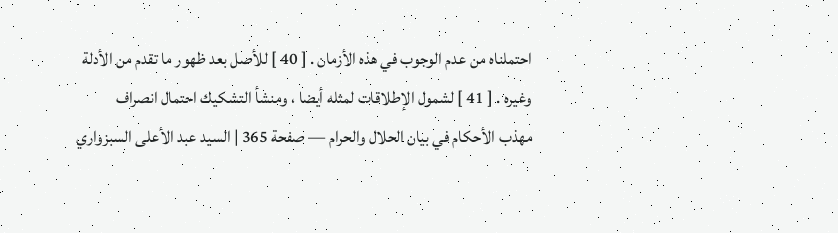احتملناه من عدم الوجوب في هذه الأزمان . [ 40 ] للأصل بعد ظهور ما تقدم من الأدلة وغيره . [ 41 ] لشمول الإطلاقات لمثله أيضا ، ومنشأ التشكيك احتمال انصراف
مهذب الأحكام في بيان الحلال والحرام — صفحة 365 | السيد عبد الأعلى السبزواري